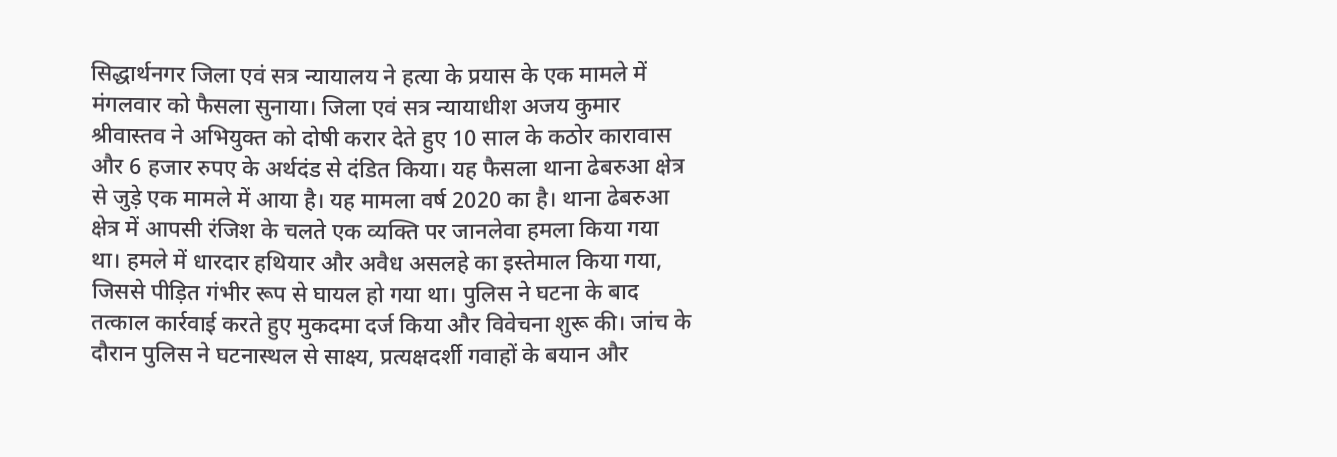सिद्धार्थनगर जिला एवं सत्र न्यायालय ने हत्या के प्रयास के एक मामले में मंगलवार को फैसला सुनाया। जिला एवं सत्र न्यायाधीश अजय कुमार श्रीवास्तव ने अभियुक्त को दोषी करार देते हुए 10 साल के कठोर कारावास और 6 हजार रुपए के अर्थदंड से दंडित किया। यह फैसला थाना ढेबरुआ क्षेत्र से जुड़े एक मामले में आया है। यह मामला वर्ष 2020 का है। थाना ढेबरुआ क्षेत्र में आपसी रंजिश के चलते एक व्यक्ति पर जानलेवा हमला किया गया था। हमले में धारदार हथियार और अवैध असलहे का इस्तेमाल किया गया, जिससे पीड़ित गंभीर रूप से घायल हो गया था। पुलिस ने घटना के बाद तत्काल कार्रवाई करते हुए मुकदमा दर्ज किया और विवेचना शुरू की। जांच के दौरान पुलिस ने घटनास्थल से साक्ष्य, प्रत्यक्षदर्शी गवाहों के बयान और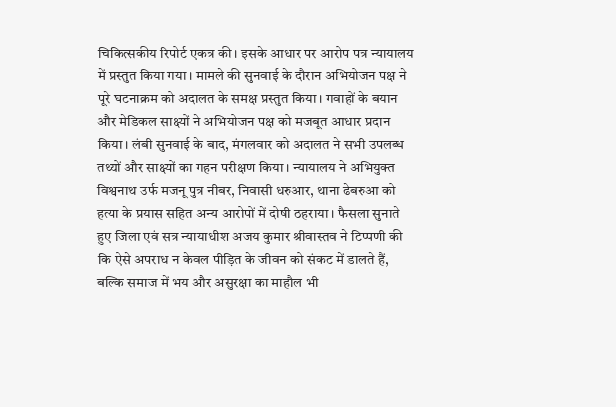चिकित्सकीय रिपोर्ट एकत्र की। इसके आधार पर आरोप पत्र न्यायालय में प्रस्तुत किया गया। मामले की सुनवाई के दौरान अभियोजन पक्ष ने पूरे घटनाक्रम को अदालत के समक्ष प्रस्तुत किया। गवाहों के बयान और मेडिकल साक्ष्यों ने अभियोजन पक्ष को मजबूत आधार प्रदान किया। लंबी सुनवाई के बाद, मंगलवार को अदालत ने सभी उपलब्ध तथ्यों और साक्ष्यों का गहन परीक्षण किया। न्यायालय ने अभियुक्त विश्वनाथ उर्फ मजनू पुत्र नीबर, निवासी धरुआर, थाना ढेबरुआ को हत्या के प्रयास सहित अन्य आरोपों में दोषी ठहराया। फैसला सुनाते हुए जिला एवं सत्र न्यायाधीश अजय कुमार श्रीवास्तव ने टिप्पणी की कि ऐसे अपराध न केवल पीड़ित के जीवन को संकट में डालते हैं, बल्कि समाज में भय और असुरक्षा का माहौल भी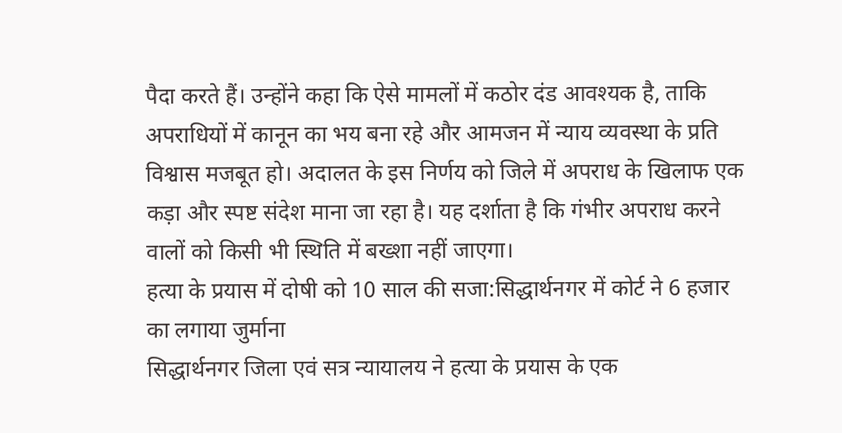पैदा करते हैं। उन्होंने कहा कि ऐसे मामलों में कठोर दंड आवश्यक है, ताकि अपराधियों में कानून का भय बना रहे और आमजन में न्याय व्यवस्था के प्रति विश्वास मजबूत हो। अदालत के इस निर्णय को जिले में अपराध के खिलाफ एक कड़ा और स्पष्ट संदेश माना जा रहा है। यह दर्शाता है कि गंभीर अपराध करने वालों को किसी भी स्थिति में बख्शा नहीं जाएगा।
हत्या के प्रयास में दोषी को 10 साल की सजा:सिद्धार्थनगर में कोर्ट ने 6 हजार का लगाया जुर्माना
सिद्धार्थनगर जिला एवं सत्र न्यायालय ने हत्या के प्रयास के एक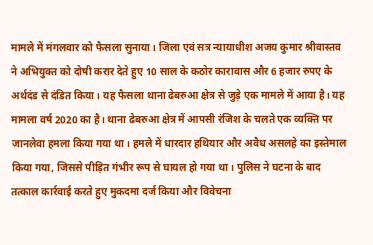मामले में मंगलवार को फैसला सुनाया। जिला एवं सत्र न्यायाधीश अजय कुमार श्रीवास्तव ने अभियुक्त को दोषी करार देते हुए 10 साल के कठोर कारावास और 6 हजार रुपए के अर्थदंड से दंडित किया। यह फैसला थाना ढेबरुआ क्षेत्र से जुड़े एक मामले में आया है। यह मामला वर्ष 2020 का है। थाना ढेबरुआ क्षेत्र में आपसी रंजिश के चलते एक व्यक्ति पर जानलेवा हमला किया गया था। हमले में धारदार हथियार और अवैध असलहे का इस्तेमाल किया गया, जिससे पीड़ित गंभीर रूप से घायल हो गया था। पुलिस ने घटना के बाद तत्काल कार्रवाई करते हुए मुकदमा दर्ज किया और विवेचना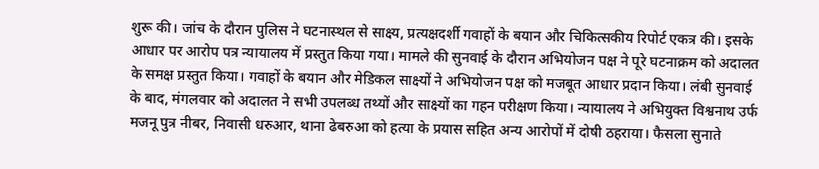शुरू की। जांच के दौरान पुलिस ने घटनास्थल से साक्ष्य, प्रत्यक्षदर्शी गवाहों के बयान और चिकित्सकीय रिपोर्ट एकत्र की। इसके आधार पर आरोप पत्र न्यायालय में प्रस्तुत किया गया। मामले की सुनवाई के दौरान अभियोजन पक्ष ने पूरे घटनाक्रम को अदालत के समक्ष प्रस्तुत किया। गवाहों के बयान और मेडिकल साक्ष्यों ने अभियोजन पक्ष को मजबूत आधार प्रदान किया। लंबी सुनवाई के बाद, मंगलवार को अदालत ने सभी उपलब्ध तथ्यों और साक्ष्यों का गहन परीक्षण किया। न्यायालय ने अभियुक्त विश्वनाथ उर्फ मजनू पुत्र नीबर, निवासी धरुआर, थाना ढेबरुआ को हत्या के प्रयास सहित अन्य आरोपों में दोषी ठहराया। फैसला सुनाते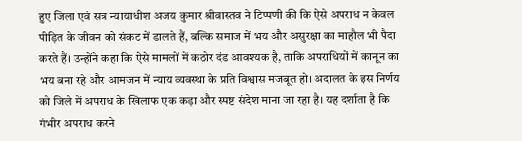हुए जिला एवं सत्र न्यायाधीश अजय कुमार श्रीवास्तव ने टिप्पणी की कि ऐसे अपराध न केवल पीड़ित के जीवन को संकट में डालते हैं, बल्कि समाज में भय और असुरक्षा का माहौल भी पैदा करते हैं। उन्होंने कहा कि ऐसे मामलों में कठोर दंड आवश्यक है, ताकि अपराधियों में कानून का भय बना रहे और आमजन में न्याय व्यवस्था के प्रति विश्वास मजबूत हो। अदालत के इस निर्णय को जिले में अपराध के खिलाफ एक कड़ा और स्पष्ट संदेश माना जा रहा है। यह दर्शाता है कि गंभीर अपराध करने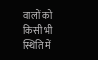वालों को किसी भी स्थिति में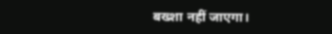बख्शा नहीं जाएगा।